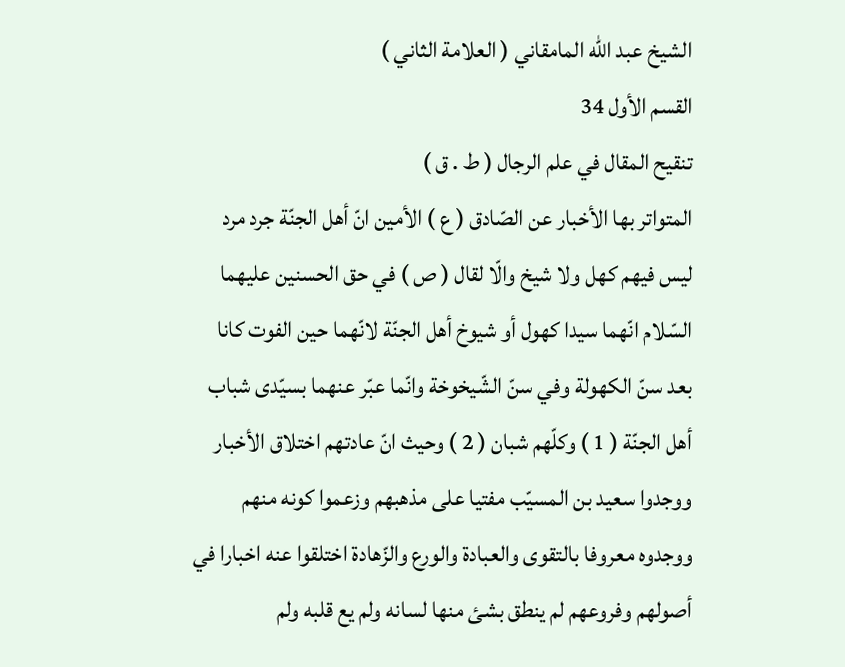الشيخ عبد الله المامقاني ( العلامة الثاني )
القسم الأول 34
تنقيح المقال في علم الرجال ( ط . ق )
المتواتر بها الأخبار عن الصّادق ( ع ) الأمين انّ أهل الجنّة جرد مرد ليس فيهم كهل ولا شيخ والّا لقال ( ص ) في حق الحسنين عليهما السّلام انّهما سيدا كهول أو شيوخ أهل الجنّة لانّهما حين الفوت كانا بعد سنّ الكهولة وفي سنّ الشّيخوخة وانّما عبّر عنهما بسيّدى شباب أهل الجنّة ( 1 ) وكلّهم شبان ( 2 ) وحيث انّ عادتهم اختلاق الأخبار ووجدوا سعيد بن المسيّب مفتيا على مذهبهم وزعموا كونه منهم ووجدوه معروفا بالتقوى والعبادة والورع والزّهادة اختلقوا عنه اخبارا في أصولهم وفروعهم لم ينطق بشئ منها لسانه ولم يع قلبه ولم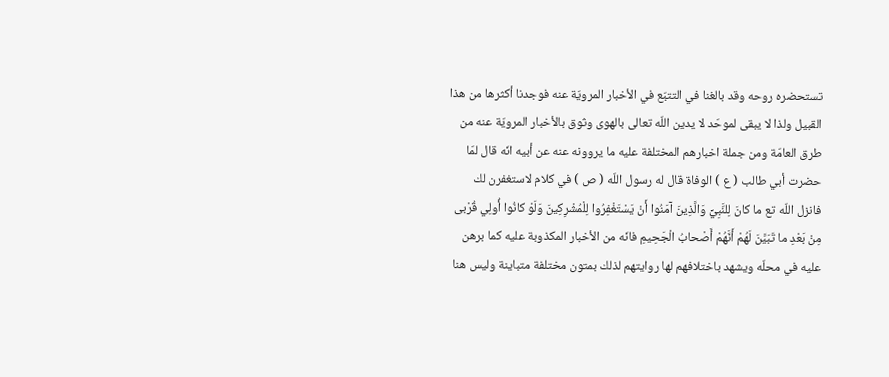تستحضره روحه وقد بالغنا في التتبّع في الأخبار المرويّة عنه فوجدنا أكثرها من هذا القبيل ولذا لا يبقى لموحّد لا يدين اللّه تعالى بالهوى وثوق بالأخبار المرويّة عنه من طرق العامّة ومن جملة اخبارهم المختلفة عليه ما يروونه عنه عن أبيه انّه قال لمّا حضرت أبي طالب ( ع ) الوفاة قال له رسول اللّه ( ص ) في كلام لاستغفرن لك فانزل اللّه تع ما كانَ لِلنَّبِيِّ وَالَّذِينَ آمَنُوا أَنْ يَسْتَغْفِرُوا لِلْمُشْرِكِينَ وَلَوْ كانُوا أُولِي قُرْبى مِنْ بَعْدِ ما تَبَيَّنَ لَهُمْ أَنَّهُمْ أَصْحابُ الْجَحِيمِ فانّه من الأخبار المكذوبة عليه كما برهن عليه في محلّه ويشهد باختلافهم لها روايتهم لذلك بمتون مختلفة متباينة وليس هنا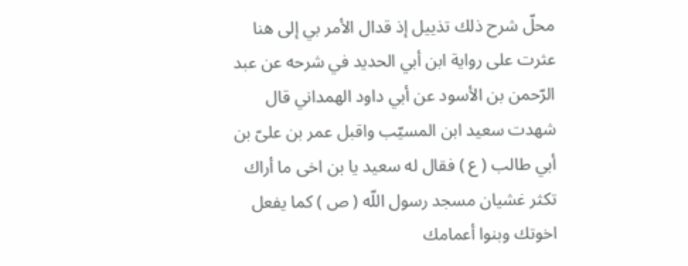محلّ شرح ذلك تذييل إذ قدال الأمر بي إلى هنا عثرت على رواية ابن أبي الحديد في شرحه عن عبد الرّحمن بن الأسود عن أبي داود الهمداني قال شهدت سعيد ابن المسيّب واقبل عمر بن علىّ بن أبي طالب ( ع ) فقال له سعيد يا بن اخى ما أراك تكثر غشيان مسجد رسول اللّه ( ص ) كما يفعل اخوتك وبنوا أعمامك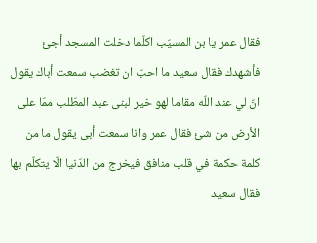فقال عمر يا بن المسيّب اكلّما دخلت المسجد أجئ فأشهدك فقال سعيد ما احبّ ان تغضب سمعت أباك يقول انّ لي عند اللّه مقاما لهو خير لبنى عبد المطّلب ممّا على الأرض من شئ فقال عمر وانا سمعت أبى يقول ما من كلمة حكمة في قلب منافق فيخرج من الدّنيا الّا يتكلّم بها فقال سعيد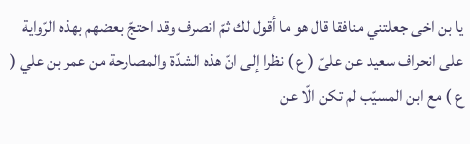يا بن اخى جعلتني منافقا قال هو ما أقول لك ثمّ انصرف وقد احتجّ بعضهم بهذه الرّواية على انحراف سعيد عن علىّ ( ع ) نظرا إلى انّ هذه الشدّة والمصارحة من عمر بن علي ( ع ) مع ابن المسيّب لم تكن الّا عن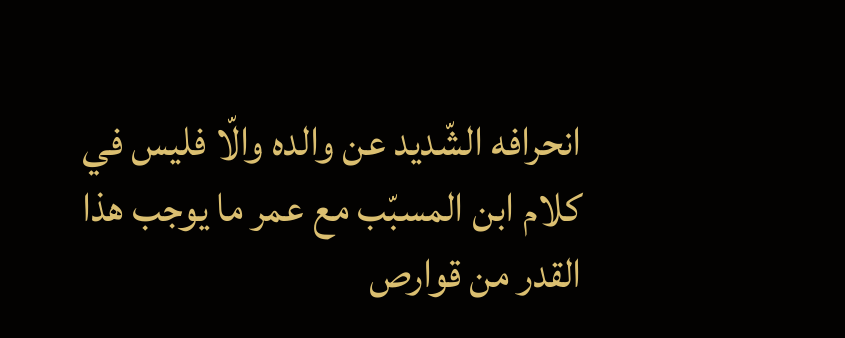انحرافه الشّديد عن والده والّا فليس في كلام ابن المسبّب مع عمر ما يوجب هذا القدر من قوارص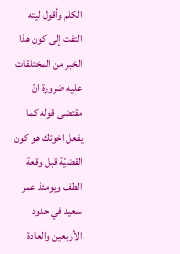الكلم وأقول ليته التفت إلى كون هذا الخبر من المختلقات عليه ضرورة انّ مقتضى قوله كما يفعل اخوتك هو كون القضيّة قبل وقعة الطف ويومئذ عمر سعيد في حدود الأربعين والعادة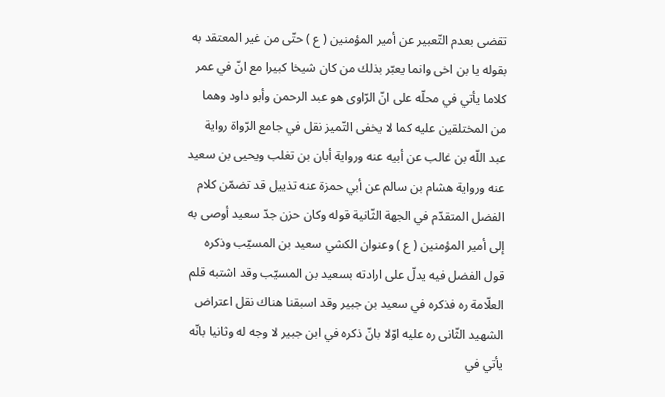تقضى بعدم التّعبير عن أمير المؤمنين ( ع ) حتّى من غير المعتقد به بقوله يا بن اخى وانما يعبّر بذلك من كان شيخا كبيرا مع انّ في عمر كلاما يأتي في محلّه على انّ الرّاوى هو عبد الرحمن وأبو داود وهما من المختلقين عليه كما لا يخفى التّميز نقل في جامع الرّواة رواية عبد اللّه بن غالب عن أبيه عنه ورواية أبان بن تغلب ويحيى بن سعيد عنه ورواية هشام بن سالم عن أبي حمزة عنه تذييل قد تضمّن كلام الفضل المتقدّم في الجهة الثّانية قوله وكان حزن جدّ سعيد أوصى به إلى أمير المؤمنين ( ع ) وعنوان الكشي سعيد بن المسيّب وذكره قول الفضل فيه يدلّ على ارادته بسعيد بن المسيّب وقد اشتبه قلم العلّامة ره فذكره في سعيد بن جبير وقد اسبقنا هناك نقل اعتراض الشهيد الثّانى ره عليه اوّلا بانّ ذكره في ابن جبير لا وجه له وثانيا بانّه يأتي في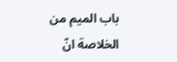باب الميم من الخلاصة انّ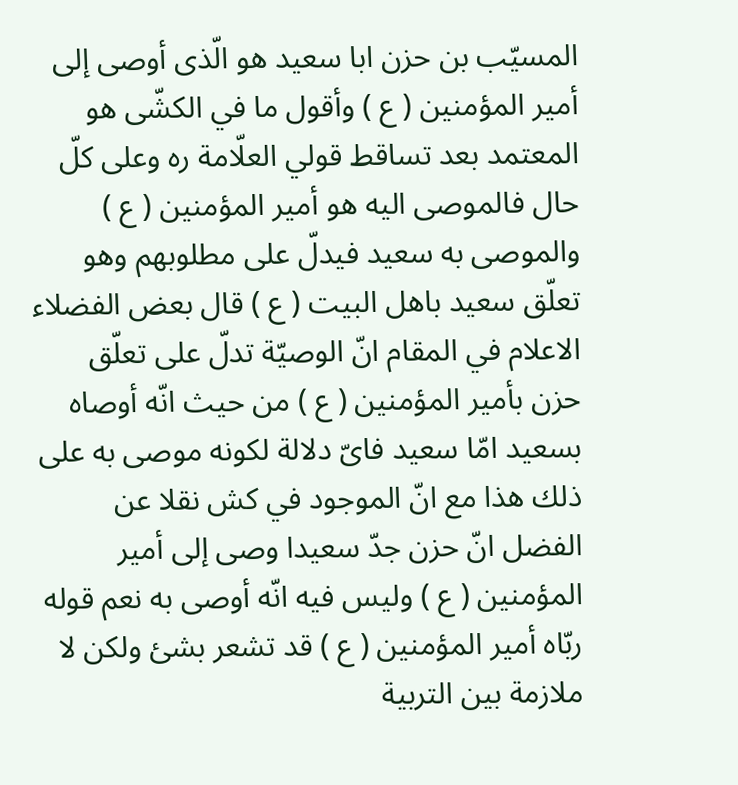المسيّب بن حزن ابا سعيد هو الّذى أوصى إلى أمير المؤمنين ( ع ) وأقول ما في الكشّى هو المعتمد بعد تساقط قولي العلّامة ره وعلى كلّ حال فالموصى اليه هو أمير المؤمنين ( ع ) والموصى به سعيد فيدلّ على مطلوبهم وهو تعلّق سعيد باهل البيت ( ع ) قال بعض الفضلاء الاعلام في المقام انّ الوصيّة تدلّ على تعلّق حزن بأمير المؤمنين ( ع ) من حيث انّه أوصاه بسعيد امّا سعيد فاىّ دلالة لكونه موصى به على ذلك هذا مع انّ الموجود في كش نقلا عن الفضل انّ حزن جدّ سعيدا وصى إلى أمير المؤمنين ( ع ) وليس فيه انّه أوصى به نعم قوله ربّاه أمير المؤمنين ( ع ) قد تشعر بشئ ولكن لا ملازمة بين التربية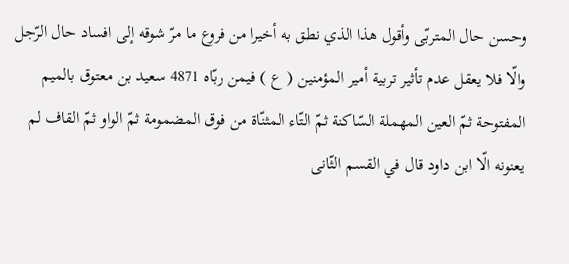وحسن حال المتربّى وأقول هذا الذي نطق به أخيرا من فروع ما مرّ شوقه إلى افساد حال الرّجل والّا فلا يعقل عدم تأثير تربية أمير المؤمنين ( ع ) فيمن ربّاه 4871 سعيد بن معتوق بالميم المفتوحة ثمّ العين المهملة السّاكنة ثمّ التّاء المثنّاة من فوق المضمومة ثمّ الواو ثمّ القاف لم يعنونه الّا ابن داود قال في القسم الثّانى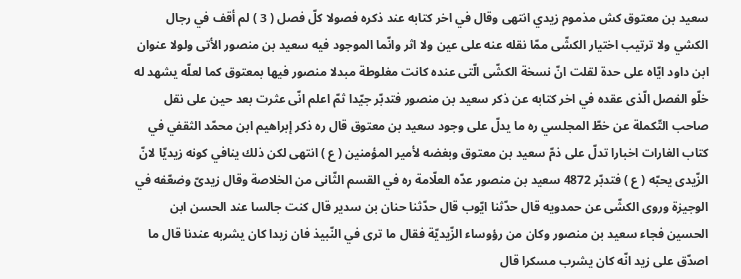سعيد بن معتوق كش مذموم زيدي انتهى وقال في اخر كتابه عند ذكره فصولا كلّ فصل ( 3 ) لم أقف في رجال الكشي ولا ترتيب اختيار الكشّى ممّا نقله عنه على عين ولا اثر وانّما الموجود فيه سعيد بن منصور الأتى ولولا عنوان ابن داود ايّاه على حدة لقلت انّ نسخة الكشّى الّتى عنده كانت مغلوطة مبدلا منصور فيها بمعتوق كما لعلّه يشهد له خلّو الفصل الّذى عقده في اخر كتابه عن ذكر سعيد بن منصور فتدبّر جيّدا ثمّ اعلم انّى عثرت بعد حين على نقل صاحب التّكملة عن خطّ المجلسي ره ما يدلّ على وجود سعيد بن معتوق قال ره ذكر إبراهيم ابن محمّد الثقفي في كتاب الغارات اخبارا تدلّ على ذمّ سعيد بن معتوق وبغضه لأمير المؤمنين ( ع ) انتهى لكن ذلك ينافي كونه زيديّا لانّ الزّيدى يحبّه ( ع ) فتدبّر 4872 سعيد بن منصور عدّه العلّامة ره في القسم الثّانى من الخلاصة وقال زيدىّ وضعّفه في الوجيزة وروى الكشّى عن حمدويه قال حدّثنا ايّوب قال حدّثنا حنان بن سدير قال كنت جالسا عند الحسن ابن الحسين فجاء سعيد بن منصور وكان من رؤوساء الزّيديّة فقال ما ترى في النّبيذ فان زيدا كان يشربه عندنا قال ما اصدّق على زيد انّه كان يشرب مسكرا قال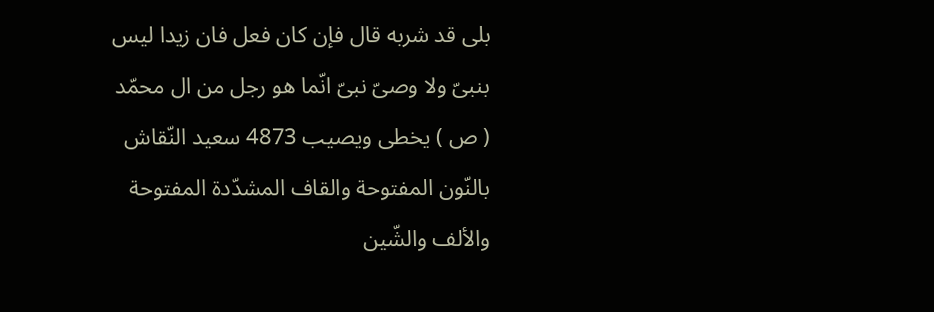بلى قد شربه قال فإن كان فعل فان زيدا ليس بنبىّ ولا وصىّ نبىّ انّما هو رجل من ال محمّد ( ص ) يخطى ويصيب 4873 سعيد النّقاش بالنّون المفتوحة والقاف المشدّدة المفتوحة والألف والشّين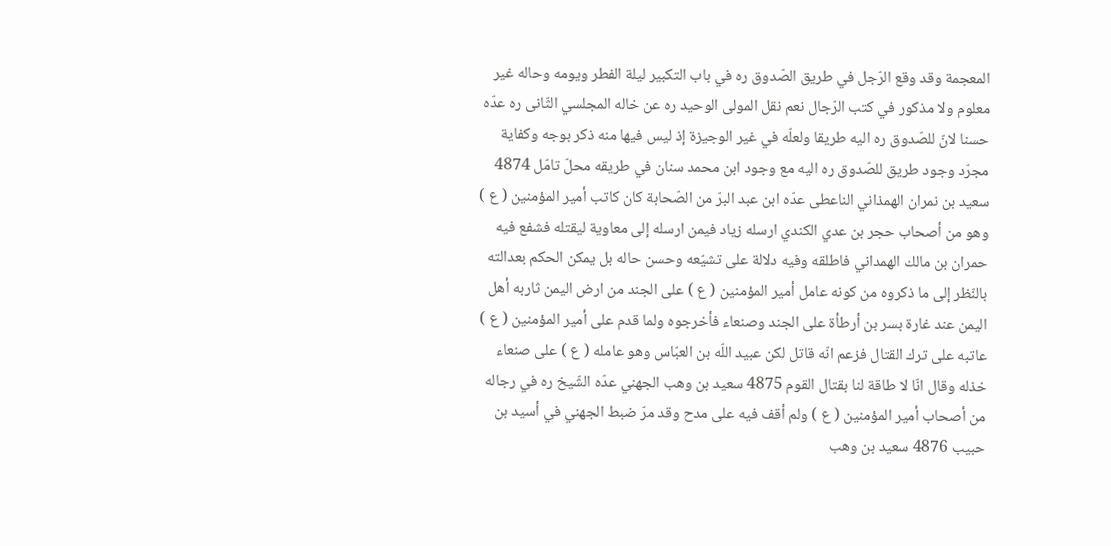المعجمة وقد وقع الرّجل في طريق الصّدوق ره في باب التكبير ليلة الفطر ويومه وحاله غير معلوم ولا مذكور في كتب الرّجال نعم نقل المولى الوحيد ره عن خاله المجلسي الثّانى ره عدّه حسنا لانّ للصّدوق ره اليه طريقا ولعلّه في غير الوجيزة إذ ليس فيها منه ذكر بوجه وكفاية مجرّد وجود طريق للصّدوق ره اليه مع وجود ابن محمد سنان في طريقه محلّ تامّل 4874 سعيد بن نمران الهمذاني الناعطى عدّه ابن عبد البرّ من الصّحابة كان كاتب أمير المؤمنين ( ع ) وهو من أصحاب حجر بن عدي الكندي ارسله زياد فيمن ارسله إلى معاوية ليقتله فشفع فيه حمران بن مالك الهمداني فاطلقه وفيه دلالة على تشيّعه وحسن حاله بل يمكن الحكم بعدالته بالنّظر إلى ما ذكروه من كونه عامل أمير المؤمنين ( ع ) على الجند من ارض اليمن ثاربه أهل اليمن عند غارة بسر بن أرطأة على الجند وصنعاء فأخرجوه ولما قدم على أمير المؤمنين ( ع ) عاتبه على ترك القتال فزعم انّه قاتل لكن عبيد اللّه بن العبّاس وهو عامله ( ع ) على صنعاء خذله وقال انّا لا طاقة لنا بقتال القوم 4875 سعيد بن وهب الجهني عدّه الشّيخ ره في رجاله من أصحاب أمير المؤمنين ( ع ) ولم أقف فيه على مدح وقد مرّ ضبط الجهني في أسيد بن حبيب 4876 سعيد بن وهب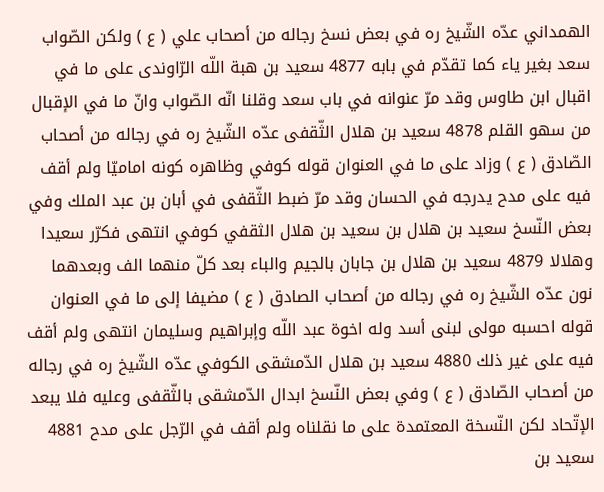الهمداني عدّه الشّيخ ره في بعض نسخ رجاله من أصحاب علي ( ع ) ولكن الصّواب سعد بغير ياء كما تقدّم في بابه 4877 سعيد بن هبة اللّه الرّاوندى على ما في اقبال ابن طاوس وقد مرّ عنوانه في باب سعد وقلنا انّه الصّواب وانّ ما في الإقبال من سهو القلم 4878 سعيد بن هلال الثّقفى عدّه الشّيخ ره في رجاله من أصحاب الصّادق ( ع ) وزاد على ما في العنوان قوله كوفي وظاهره كونه اماميّا ولم أقف فيه على مدح يدرجه في الحسان وقد مرّ ضبط الثّقفى في أبان بن عبد الملك وفي بعض النّسخ سعيد بن هلال بن سعيد بن هلال الثقفي كوفي انتهى فكرّر سعيدا وهلالا 4879 سعيد بن هلال بن جابان بالجيم والباء بعد كلّ منهما الف وبعدهما نون عدّه الشّيخ ره في رجاله من أصحاب الصادق ( ع ) مضيفا إلى ما في العنوان قوله احسبه مولى لبنى أسد وله اخوة عبد اللّه وإبراهيم وسليمان انتهى ولم أقف فيه على غير ذلك 4880 سعيد بن هلال الدّمشقى الكوفي عدّه الشّيخ ره في رجاله من أصحاب الصّادق ( ع ) وفي بعض النّسخ ابدال الدّمشقى بالثّقفى وعليه فلا يبعد الإتّحاد لكن النّسخة المعتمدة على ما نقلناه ولم أقف في الرّجل على مدح 4881 سعيد بن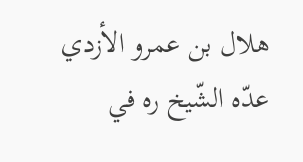هلال بن عمرو الأزدي عدّه الشّيخ ره في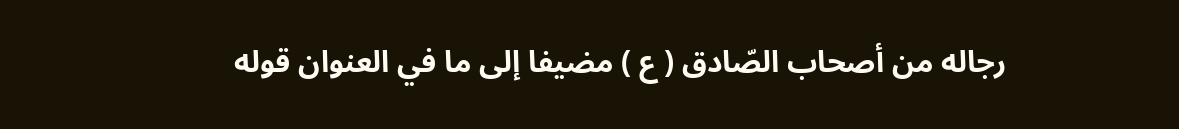رجاله من أصحاب الصّادق ( ع ) مضيفا إلى ما في العنوان قوله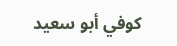كوفي أبو سعيد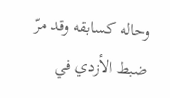وحاله كسابقه وقد مرّ ضبط الأزدي في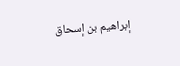إبراهيم بن إسحاق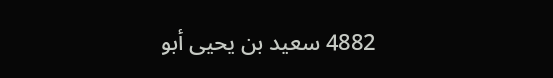4882 سعيد بن يحيى أبو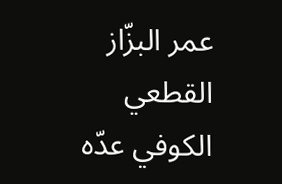عمر البزّاز القطعي الكوفي عدّه